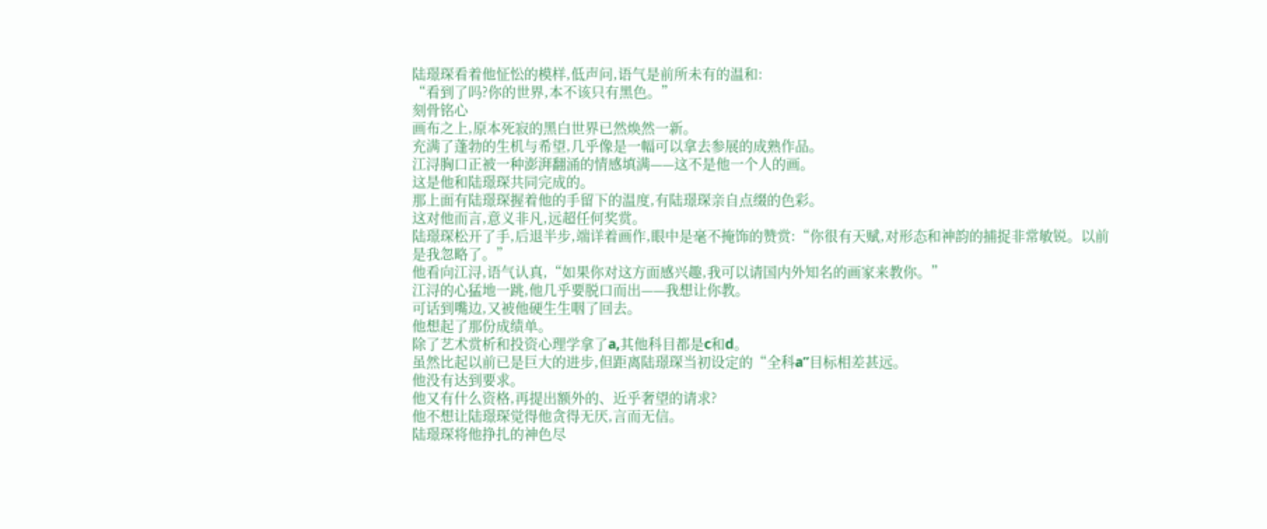陆璟琛看着他怔忪的模样,低声问,语气是前所未有的温和:
“看到了吗?你的世界,本不该只有黑色。”
刻骨铭心
画布之上,原本死寂的黑白世界已然焕然一新。
充满了蓬勃的生机与希望,几乎像是一幅可以拿去参展的成熟作品。
江浔胸口正被一种澎湃翻涌的情感填满——这不是他一个人的画。
这是他和陆璟琛共同完成的。
那上面有陆璟琛握着他的手留下的温度,有陆璟琛亲自点缀的色彩。
这对他而言,意义非凡,远超任何奖赏。
陆璟琛松开了手,后退半步,端详着画作,眼中是毫不掩饰的赞赏:“你很有天赋,对形态和神韵的捕捉非常敏锐。以前是我忽略了。”
他看向江浔,语气认真,“如果你对这方面感兴趣,我可以请国内外知名的画家来教你。”
江浔的心猛地一跳,他几乎要脱口而出——我想让你教。
可话到嘴边,又被他硬生生咽了回去。
他想起了那份成绩单。
除了艺术赏析和投资心理学拿了a,其他科目都是c和d。
虽然比起以前已是巨大的进步,但距离陆璟琛当初设定的“全科a”目标相差甚远。
他没有达到要求。
他又有什么资格,再提出额外的、近乎奢望的请求?
他不想让陆璟琛觉得他贪得无厌,言而无信。
陆璟琛将他挣扎的神色尽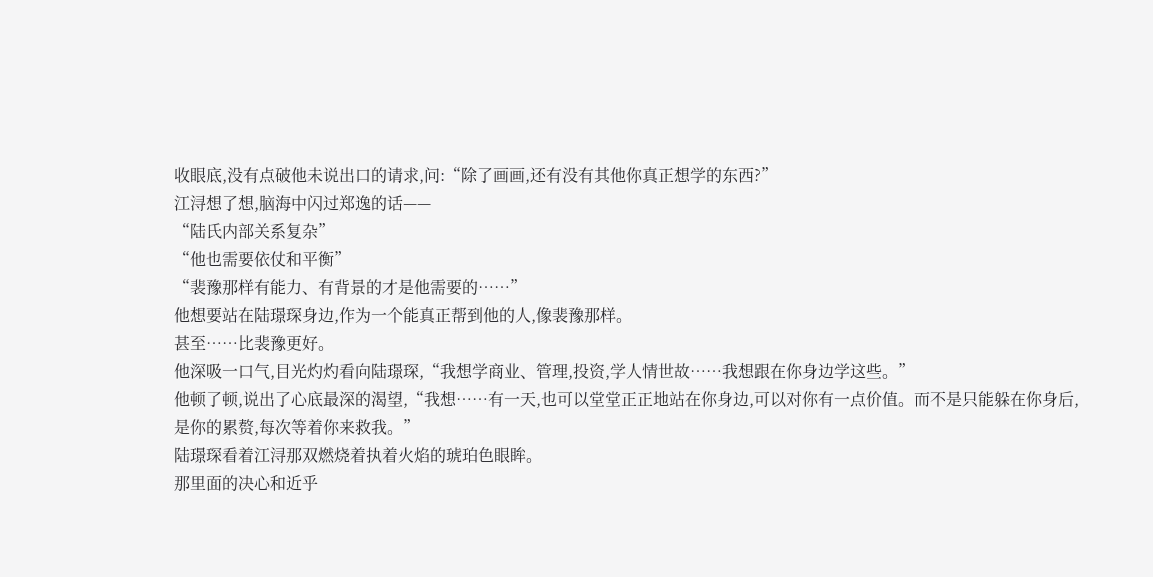收眼底,没有点破他未说出口的请求,问:“除了画画,还有没有其他你真正想学的东西?”
江浔想了想,脑海中闪过郑逸的话——
“陆氏内部关系复杂”
“他也需要依仗和平衡”
“裴豫那样有能力、有背景的才是他需要的……”
他想要站在陆璟琛身边,作为一个能真正帮到他的人,像裴豫那样。
甚至……比裴豫更好。
他深吸一口气,目光灼灼看向陆璟琛,“我想学商业、管理,投资,学人情世故……我想跟在你身边学这些。”
他顿了顿,说出了心底最深的渴望,“我想……有一天,也可以堂堂正正地站在你身边,可以对你有一点价值。而不是只能躲在你身后,是你的累赘,每次等着你来救我。”
陆璟琛看着江浔那双燃烧着执着火焰的琥珀色眼眸。
那里面的决心和近乎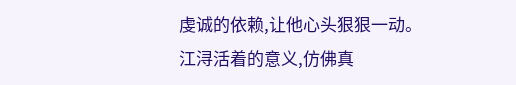虔诚的依赖,让他心头狠狠一动。
江浔活着的意义,仿佛真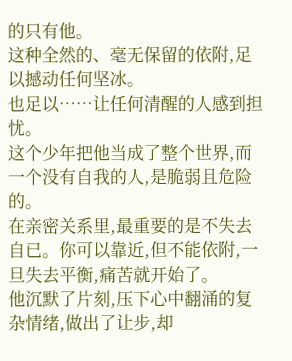的只有他。
这种全然的、毫无保留的依附,足以撼动任何坚冰。
也足以……让任何清醒的人感到担忧。
这个少年把他当成了整个世界,而一个没有自我的人,是脆弱且危险的。
在亲密关系里,最重要的是不失去自已。你可以靠近,但不能依附,一旦失去平衡,痛苦就开始了。
他沉默了片刻,压下心中翻涌的复杂情绪,做出了让步,却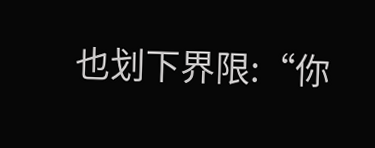也划下界限:“你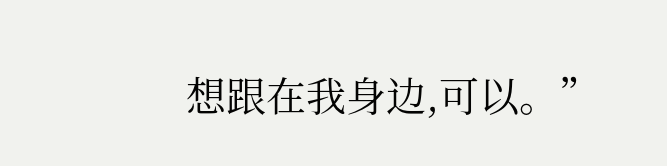想跟在我身边,可以。”